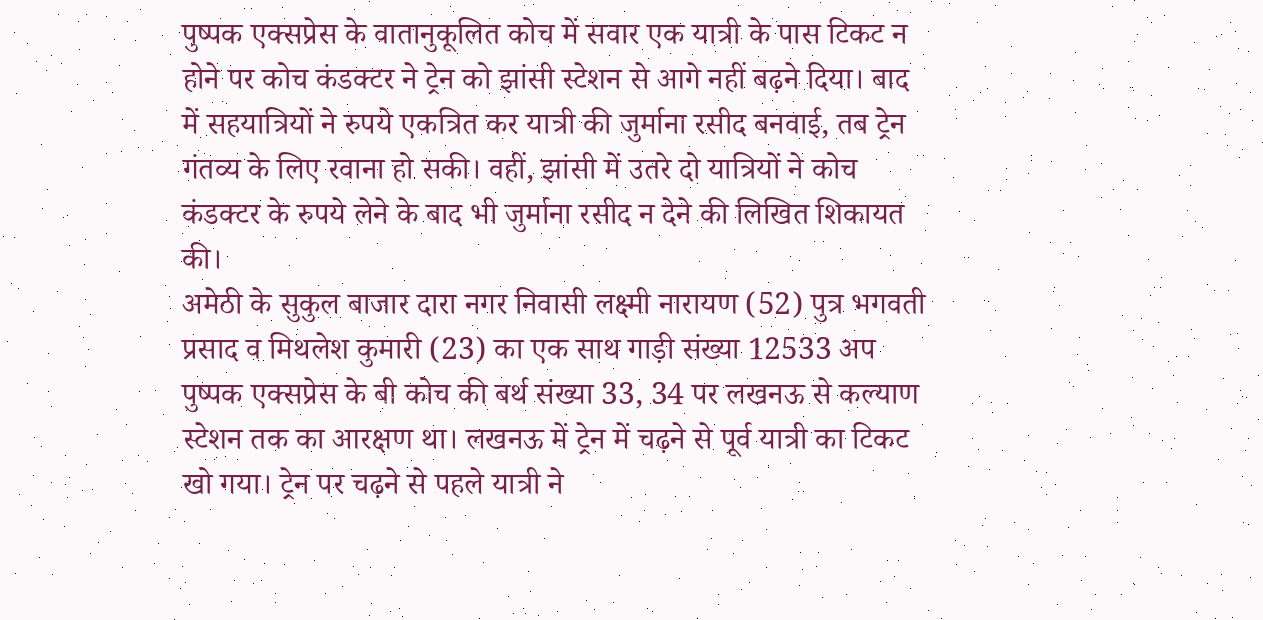पुष्पक एक्सप्रेस के वातानुकूलित कोच में सवार एक यात्री के पास टिकट न होने पर कोच कंडक्टर ने ट्रेन को झांसी स्टेशन से आगे नहीं बढ़ने दिया। बाद में सहयात्रियों ने रुपये एकत्रित कर यात्री की जुर्माना रसीद बनवाई, तब ट्रेन गंतव्य के लिए रवाना हो सकी। वहीं, झांसी में उतरे दो यात्रियों ने कोच कंडक्टर के रुपये लेने के बाद भी जुर्माना रसीद न देने की लिखित शिकायत की।
अमेठी के सुकुल बाजार दारा नगर निवासी लक्ष्मी नारायण (52) पुत्र भगवती प्रसाद व मिथलेश कुमारी (23) का एक साथ गाड़ी संख्या 12533 अप पुष्पक एक्सप्रेस के बी कोच की बर्थ संख्या 33, 34 पर लखनऊ से कल्याण स्टेशन तक का आरक्षण था। लखनऊ में ट्रेन में चढ़ने से पूर्व यात्री का टिकट खो गया। ट्रेन पर चढ़ने से पहले यात्री ने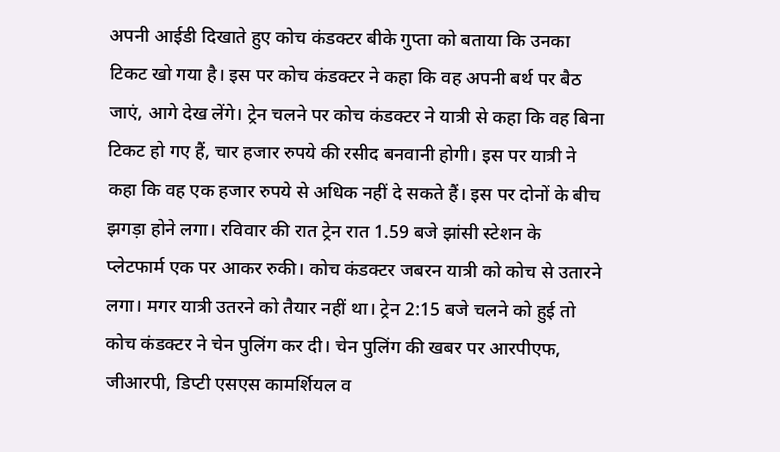अपनी आईडी दिखाते हुए कोच कंडक्टर बीके गुप्ता को बताया कि उनका टिकट खो गया है। इस पर कोच कंडक्टर ने कहा कि वह अपनी बर्थ पर बैठ जाएं, आगे देख लेंगे। ट्रेन चलने पर कोच कंडक्टर ने यात्री से कहा कि वह बिना टिकट हो गए हैं, चार हजार रुपये की रसीद बनवानी होगी। इस पर यात्री ने कहा कि वह एक हजार रुपये से अधिक नहीं दे सकते हैं। इस पर दोनों के बीच झगड़ा होने लगा। रविवार की रात ट्रेन रात 1.59 बजे झांसी स्टेशन के प्लेटफार्म एक पर आकर रुकी। कोच कंडक्टर जबरन यात्री को कोच से उतारने लगा। मगर यात्री उतरने को तैयार नहीं था। ट्रेन 2:15 बजे चलने को हुई तो कोच कंडक्टर ने चेन पुलिंग कर दी। चेन पुलिंग की खबर पर आरपीएफ, जीआरपी, डिप्टी एसएस कामर्शियल व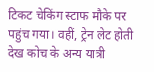टिकट चेकिंग स्टाफ मौके पर पहुंच गया। वहीं, ट्रेन लेट होती देख कोच के अन्य यात्री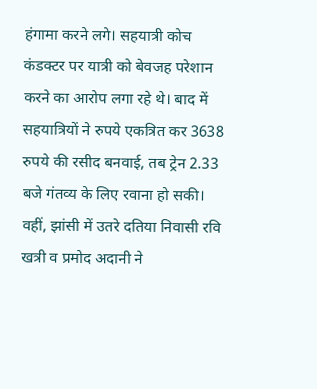हंगामा करने लगे। सहयात्री कोच कंडक्टर पर यात्री को बेवजह परेशान करने का आरोप लगा रहे थे। बाद में सहयात्रियों ने रुपये एकत्रित कर 3638 रुपये की रसीद बनवाई, तब ट्रेन 2.33 बजे गंतव्य के लिए रवाना हो सकी।
वहीं, झांसी में उतरे दतिया निवासी रवि खत्री व प्रमोद अदानी ने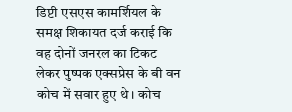डिप्टी एसएस कामर्शियल के समक्ष शिकायत दर्ज कराई कि वह दोनों जनरल का टिकट लेकर पुष्पक एक्सप्रेस के बी वन कोच में सवार हुए थे। कोच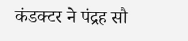कंडक्टर ने पंद्रह सौ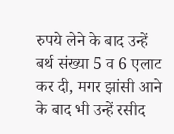रुपये लेने के बाद उन्हें बर्थ संख्या 5 व 6 एलाट कर दी, मगर झांसी आने के बाद भी उन्हें रसीद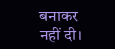बनाकर नहीं दी।